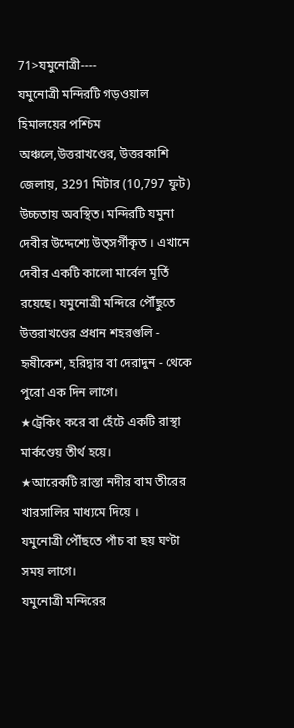71>যমুনোত্রী----
যমুনোত্রী মন্দিরটি গড়ওয়াল হিমালয়ের পশ্চিম অঞ্চলে,উত্তরাখণ্ডের, উত্তরকাশি জেলায়, 3291 মিটার (10,797 ফুট) উচ্চতায় অবস্থিত। মন্দিরটি যমুনা দেবীর উদ্দেশ্যে উত্সর্গীকৃত । এখানে দেবীর একটি কালো মার্বেল মূর্তি রয়েছে। যমুনোত্রী মন্দিরে পৌঁছুতে উত্তরাখণ্ডের প্রধান শহরগুলি - হৃষীকেশ, হরিদ্বার বা দেরাদুন - থেকে পুরো এক দিন লাগে।
★ট্রেকিং করে বা হেঁটে একটি রাস্থা মার্কণ্ডেয় তীর্থ হয়ে।
★আরেকটি রাস্তা নদীর বাম তীরের খারসালির মাধ্যমে দিয়ে ।
যমুনোত্রী পৌঁছতে পাঁচ বা ছয় ঘণ্টা সময় লাগে।
যমুনোত্রী মন্দিরের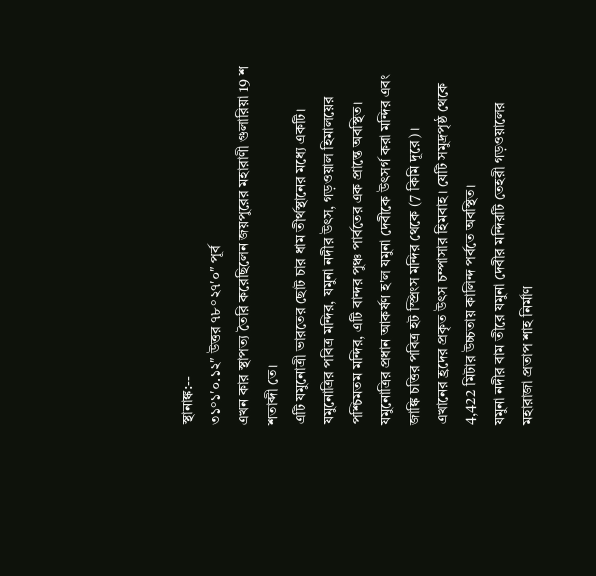স্থানাঙ্ক:--
৩১°১′০.১২″ উত্তর ৭৮°২৭′০″ পূর্ব
এখন কার স্থাপত্য তৈরি করেছিলেন জয়পুরের মহারাণী গুলারিয়া 19 শ শতাব্দী তে।
এটি যমুনোত্রী ভারতের ছোট চার ধাম তীর্থস্থানের মধ্যে একটি। যমুনোত্রির পবিত্র মন্দির, যমুনা নদীর উৎস, গড়ওয়াল হিমালয়ের পশ্চিমতম মন্দির, এটি বান্দর পুঞ্চ পার্বতের এক প্রান্তে অবস্থিত। যমুনোত্রির প্রধান আকর্ষণ হ'ল যমুনা দেবীকে উৎসর্গ করা মন্দির এবং জাঙ্কি চত্তির পবিত্র হট স্প্রিংস মন্দির থেকে (7 কিমি দূরে)।
এখানের হ্রদের প্রকৃত উৎস চম্পাসার হিমবাহ। যেটি সমুদ্রপৃষ্ঠ থেকে 4,422 মিটার উচ্চতায় কালিন্দ পর্বতে অবস্থিত।
যমুনা নদীর বাম তীরে যমুনা দেবীর মন্দিরটি তেহরী গড়ওয়ালের মহারাজা প্রতাপ শাহ নির্মাণ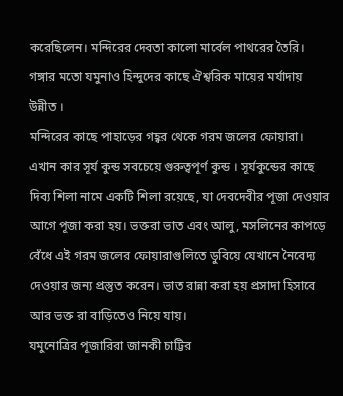করেছিলেন। মন্দিরের দেবতা কালো মার্বেল পাথরের তৈরি। গঙ্গার মতো যমুনাও হিন্দুদের কাছে ঐশ্বরিক মায়ের মর্যাদায় উন্নীত ।
মন্দিরের কাছে পাহাড়ের গহ্বর থেকে গরম জলের ফোয়ারা। এখান কার সূর্য কুন্ড সবচেয়ে গুরুত্বপূর্ণ কুন্ড । সূর্যকুন্ডের কাছে দিব্য শিলা নামে একটি শিলা রয়েছে, যা দেবদেবীর পূজা দেওয়ার আগে পূজা করা হয়। ভক্তরা ভাত এবং আলু, মসলিনের কাপড়ে বেঁধে এই গরম জলের ফোয়ারাগুলিতে ডুবিয়ে যেখানে নৈবেদ্য দেওয়ার জন্য প্রস্তুত করেন। ভাত রান্না করা হয় প্রসাদা হিসাবে আর ভক্ত রা বাড়িতেও নিয়ে যায়।
যমুনোত্রির পূজারিরা জানকী চাট্টির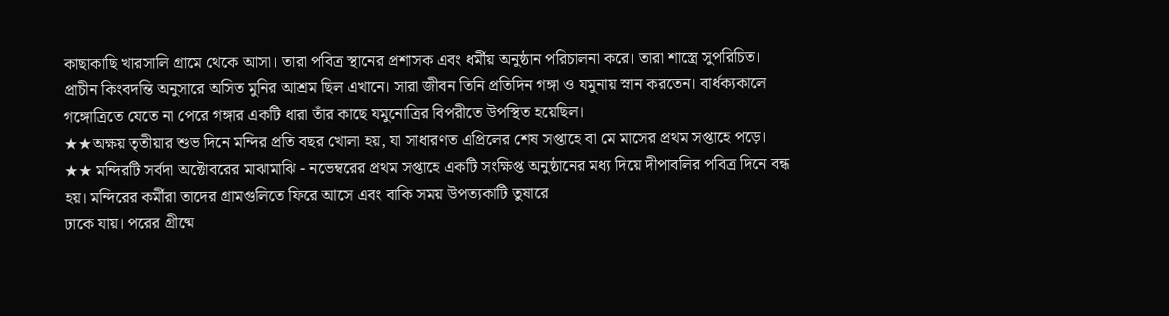কাছাকাছি খারসালি গ্রামে থেকে আসা। তারা পবিত্র স্থানের প্রশাসক এবং ধর্মীয় অনুষ্ঠান পরিচালনা করে। তারা শাস্ত্রে সুপরিচিত।
প্রাচীন কিংবদন্তি অনুসারে অসিত মুনির আশ্রম ছিল এখানে। সারা জীবন তিনি প্রতিদিন গঙ্গা ও যমুনায় স্নান করতেন। বার্ধক্যকালে গঙ্গোত্রিতে যেতে না পেরে গঙ্গার একটি ধারা তাঁর কাছে যমুনোত্রির বিপরীতে উপস্থিত হয়েছিল।
★★অক্ষয় তৃতীয়ার শুভ দিনে মন্দির প্রতি বছর খোলা হয়, যা সাধারণত এপ্রিলের শেষ সপ্তাহে বা মে মাসের প্রথম সপ্তাহে পড়ে।
★★ মন্দিরটি সর্বদা অক্টোবরের মাঝামাঝি - নভেম্বরের প্রথম সপ্তাহে একটি সংক্ষিপ্ত অনুষ্ঠানের মধ্য দিয়ে দীপাবলির পবিত্র দিনে বন্ধ হয়। মন্দিরের কর্মীরা তাদের গ্রামগুলিতে ফিরে আসে এবং বাকি সময় উপত্যকাটি তুষারে
ঢাকে যায়। পরের গ্রীষ্মে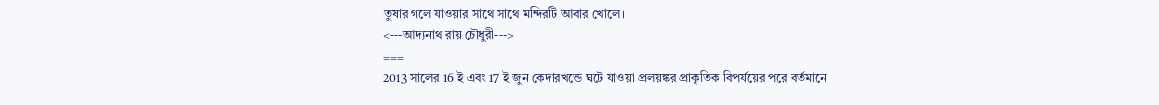তুষার গলে যাওয়ার সাথে সাথে মন্দিরটি আবার খোলে।
<---আদ্যনাথ রায় চৌধুরী--->
===
2013 সালের 16 ই এবং 17 ই জুন কেদারখন্ডে ঘটে যাওয়া প্রলয়ঙ্কর প্রাকৃতিক বিপর্যয়ের পরে বর্তমানে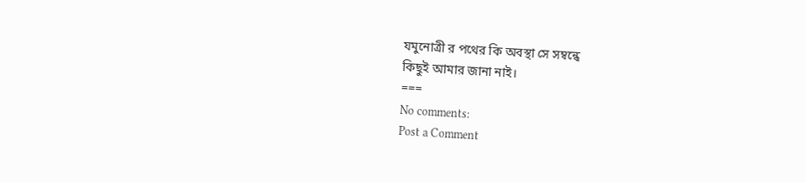যমুনোত্রী র পথের কি অবস্থা সে সম্বন্ধে
কিছুই আমার জানা নাই।
===
No comments:
Post a Comment